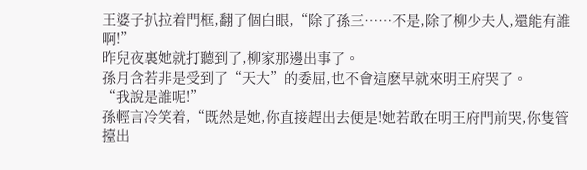王婆子扒拉着門框,翻了個白眼,“除了孫三……不是,除了柳少夫人,還能有誰啊!”
昨兒夜裏她就打聽到了,柳家那邊出事了。
孫月含若非是受到了“天大”的委屈,也不會這麽早就來明王府哭了。
“我說是誰呢!”
孫輕言冷笑着,“既然是她,你直接趕出去便是!她若敢在明王府門前哭,你隻管擡出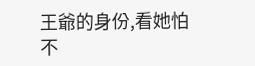王爺的身份,看她怕不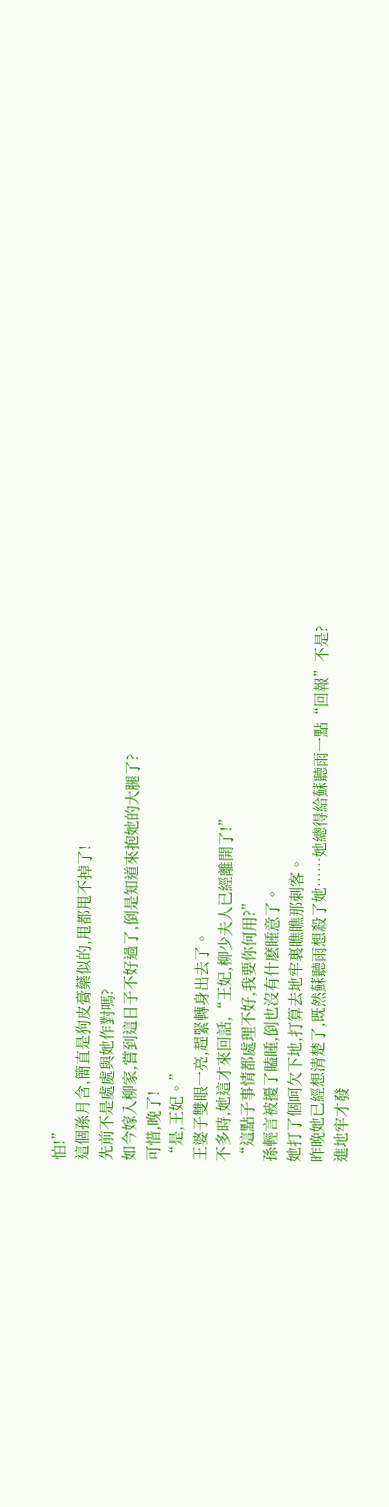怕!”
這個孫月含,簡直是狗皮膏藥似的,甩都甩不掉了!
先前不是處處與她作對嗎?
如今嫁入柳家,嘗到這日子不好過了,倒是知道來抱她的大腿了?
可惜,晚了!
“是,王妃。”
王婆子雙眼一亮,趕緊轉身出去了。
不多時,她這才來回話,“王妃,柳少夫人已經離開了!”
“這點子事情都處理不好,我要你何用?”
孫輕言被擾了瞌睡,倒也沒有什麽睡意了。
她打了個呵欠下地,打算去地牢裏瞧瞧那刺客。
昨晚她已經想清楚了,既然蘇聽雨想殺了她……她總得給蘇聽雨一點“回報”不是?
進地牢才發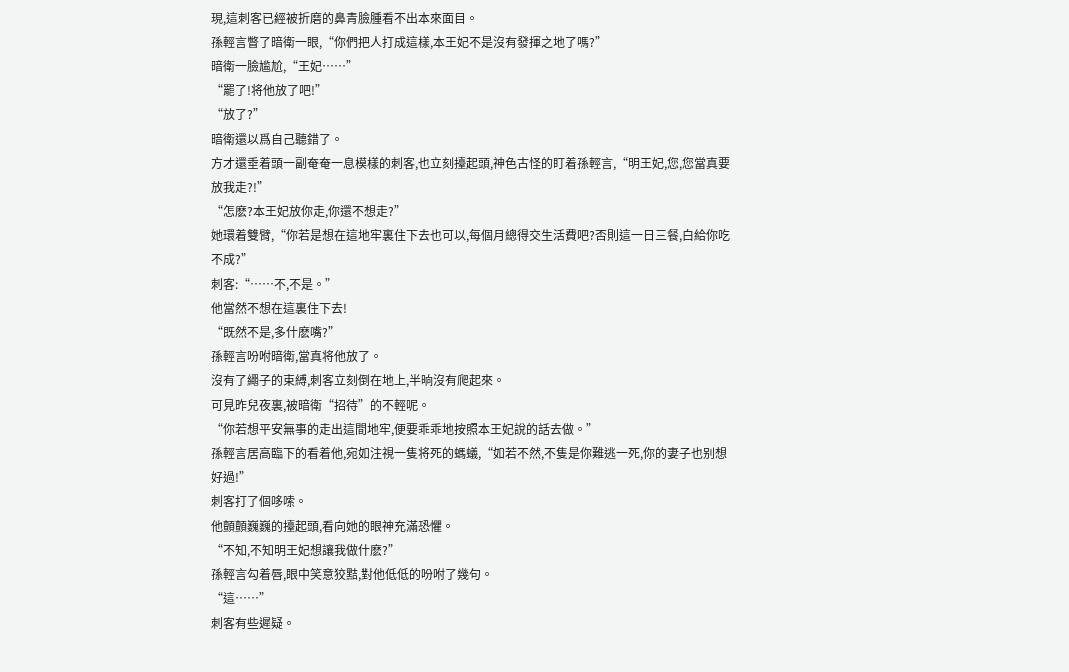現,這刺客已經被折磨的鼻青臉腫看不出本來面目。
孫輕言瞥了暗衛一眼,“你們把人打成這樣,本王妃不是沒有發揮之地了嗎?”
暗衛一臉尴尬,“王妃……”
“罷了!将他放了吧!”
“放了?”
暗衛還以爲自己聽錯了。
方才還垂着頭一副奄奄一息模樣的刺客,也立刻擡起頭,神色古怪的盯着孫輕言,“明王妃,您,您當真要放我走?!”
“怎麽?本王妃放你走,你還不想走?”
她環着雙臂,“你若是想在這地牢裏住下去也可以,每個月總得交生活費吧?否則這一日三餐,白給你吃不成?”
刺客:“……不,不是。”
他當然不想在這裏住下去!
“既然不是,多什麽嘴?”
孫輕言吩咐暗衛,當真将他放了。
沒有了繩子的束縛,刺客立刻倒在地上,半晌沒有爬起來。
可見昨兒夜裏,被暗衛“招待”的不輕呢。
“你若想平安無事的走出這間地牢,便要乖乖地按照本王妃說的話去做。”
孫輕言居高臨下的看着他,宛如注視一隻将死的螞蟻,“如若不然,不隻是你難逃一死,你的妻子也别想好過!”
刺客打了個哆嗦。
他顫顫巍巍的擡起頭,看向她的眼神充滿恐懼。
“不知,不知明王妃想讓我做什麽?”
孫輕言勾着唇,眼中笑意狡黠,對他低低的吩咐了幾句。
“這……”
刺客有些遲疑。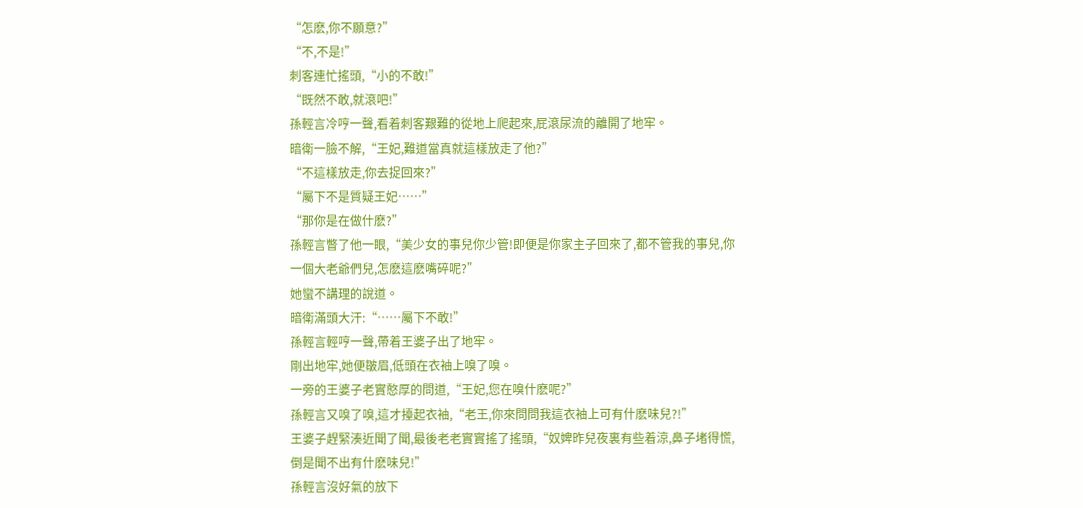“怎麽,你不願意?”
“不,不是!”
刺客連忙搖頭,“小的不敢!”
“既然不敢,就滾吧!”
孫輕言冷哼一聲,看着刺客艱難的從地上爬起來,屁滾尿流的離開了地牢。
暗衛一臉不解,“王妃,難道當真就這樣放走了他?”
“不這樣放走,你去捉回來?”
“屬下不是質疑王妃……”
“那你是在做什麽?”
孫輕言瞥了他一眼,“美少女的事兒你少管!即便是你家主子回來了,都不管我的事兒,你一個大老爺們兒,怎麽這麽嘴碎呢?”
她蠻不講理的說道。
暗衛滿頭大汗:“……屬下不敢!”
孫輕言輕哼一聲,帶着王婆子出了地牢。
剛出地牢,她便皺眉,低頭在衣袖上嗅了嗅。
一旁的王婆子老實憨厚的問道,“王妃,您在嗅什麽呢?”
孫輕言又嗅了嗅,這才擡起衣袖,“老王,你來問問我這衣袖上可有什麽味兒?!”
王婆子趕緊湊近聞了聞,最後老老實實搖了搖頭,“奴婢昨兒夜裏有些着涼,鼻子堵得慌,倒是聞不出有什麽味兒!”
孫輕言沒好氣的放下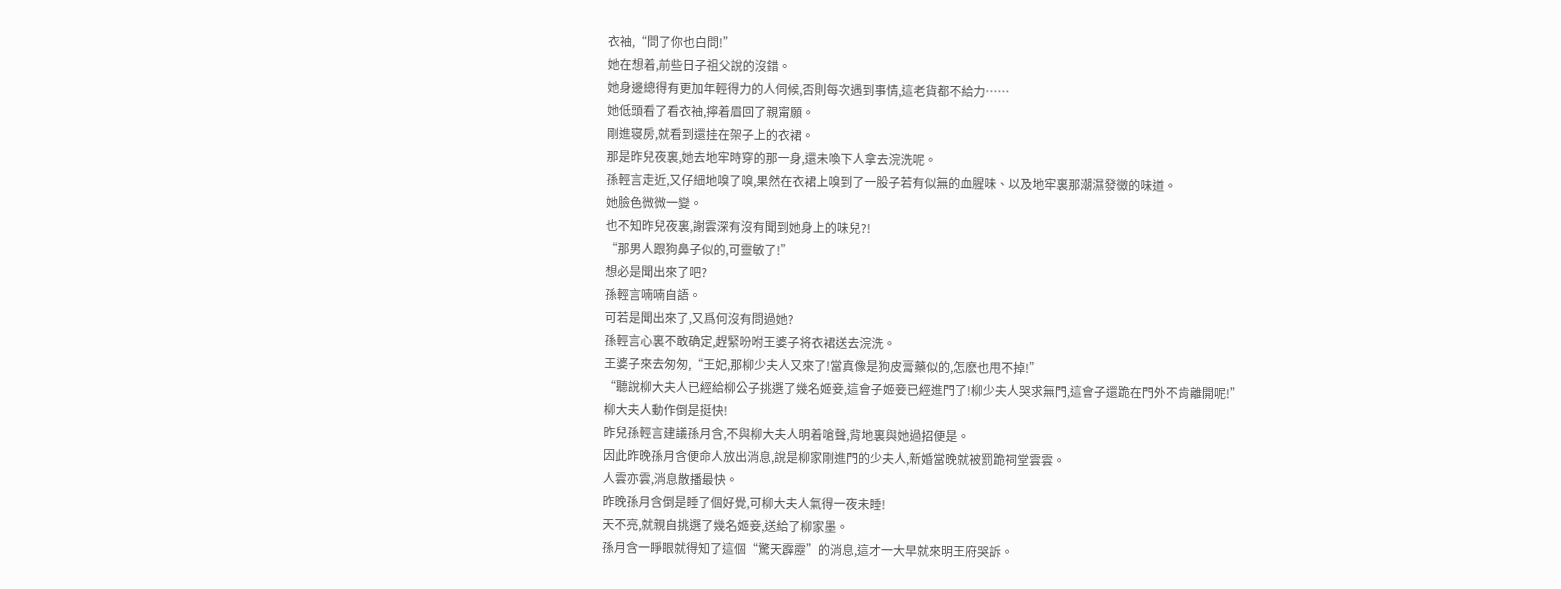衣袖,“問了你也白問!”
她在想着,前些日子祖父說的沒錯。
她身邊總得有更加年輕得力的人伺候,否則每次遇到事情,這老貨都不給力……
她低頭看了看衣袖,擰着眉回了親甯願。
剛進寝房,就看到還挂在架子上的衣裙。
那是昨兒夜裏,她去地牢時穿的那一身,還未喚下人拿去浣洗呢。
孫輕言走近,又仔細地嗅了嗅,果然在衣裙上嗅到了一股子若有似無的血腥味、以及地牢裏那潮濕發黴的味道。
她臉色微微一變。
也不知昨兒夜裏,謝雲深有沒有聞到她身上的味兒?!
“那男人跟狗鼻子似的,可靈敏了!”
想必是聞出來了吧?
孫輕言喃喃自語。
可若是聞出來了,又爲何沒有問過她?
孫輕言心裏不敢确定,趕緊吩咐王婆子将衣裙送去浣洗。
王婆子來去匆匆,“王妃,那柳少夫人又來了!當真像是狗皮膏藥似的,怎麽也甩不掉!”
“聽說柳大夫人已經給柳公子挑選了幾名姬妾,這會子姬妾已經進門了!柳少夫人哭求無門,這會子還跪在門外不肯離開呢!”
柳大夫人動作倒是挺快!
昨兒孫輕言建議孫月含,不與柳大夫人明着嗆聲,背地裏與她過招便是。
因此昨晚孫月含便命人放出消息,說是柳家剛進門的少夫人,新婚當晚就被罰跪祠堂雲雲。
人雲亦雲,消息散播最快。
昨晚孫月含倒是睡了個好覺,可柳大夫人氣得一夜未睡!
天不亮,就親自挑選了幾名姬妾,送給了柳家墨。
孫月含一睜眼就得知了這個“驚天霹靂”的消息,這才一大早就來明王府哭訴。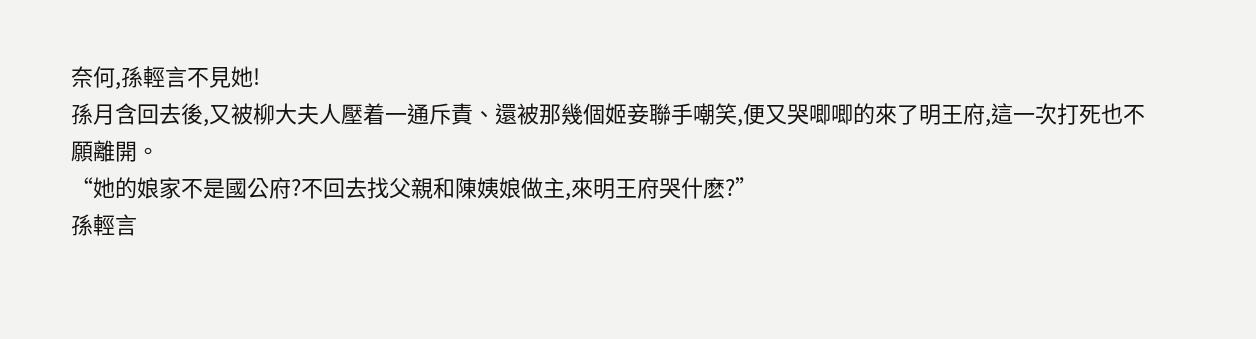奈何,孫輕言不見她!
孫月含回去後,又被柳大夫人壓着一通斥責、還被那幾個姬妾聯手嘲笑,便又哭唧唧的來了明王府,這一次打死也不願離開。
“她的娘家不是國公府?不回去找父親和陳姨娘做主,來明王府哭什麽?”
孫輕言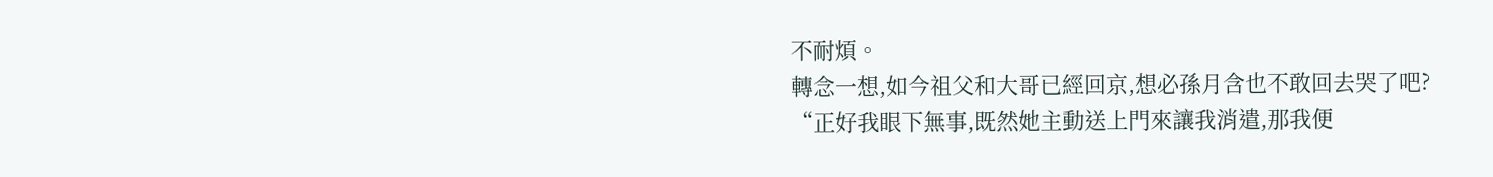不耐煩。
轉念一想,如今祖父和大哥已經回京,想必孫月含也不敢回去哭了吧?
“正好我眼下無事,既然她主動送上門來讓我消遣,那我便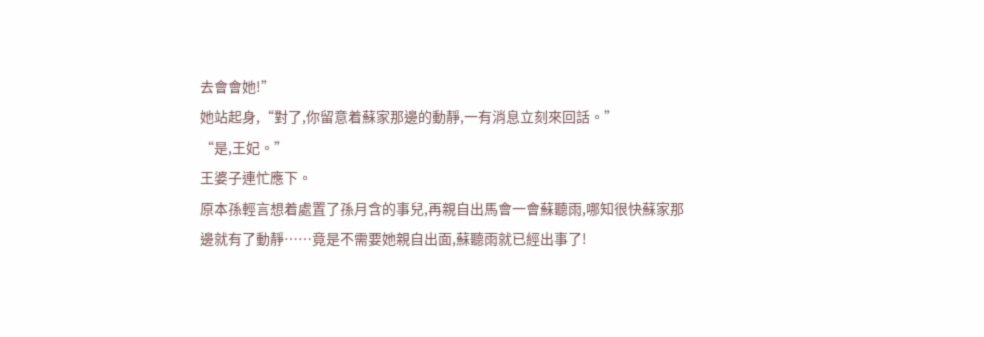去會會她!”
她站起身,“對了,你留意着蘇家那邊的動靜,一有消息立刻來回話。”
“是,王妃。”
王婆子連忙應下。
原本孫輕言想着處置了孫月含的事兒,再親自出馬會一會蘇聽雨,哪知很快蘇家那邊就有了動靜……竟是不需要她親自出面,蘇聽雨就已經出事了!